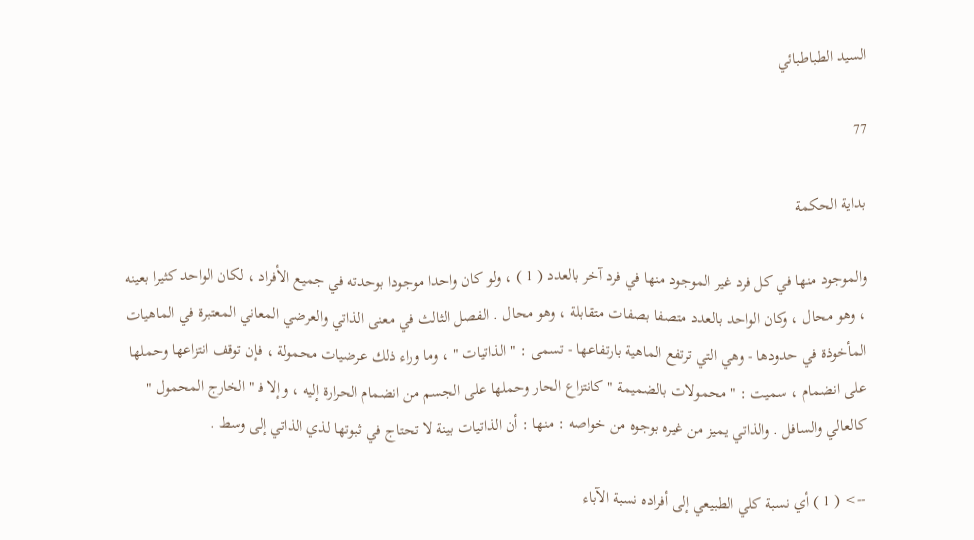السيد الطباطبائي

77

بداية الحكمة

والموجود منها في كل فرد غير الموجود منها في فرد آخر بالعدد ( 1 ) ، ولو كان واحدا موجودا بوحدته في جميع الأفراد ، لكان الواحد كثيرا بعينه ، وهو محال ، وكان الواحد بالعدد متصفا بصفات متقابلة ، وهو محال . الفصل الثالث في معنى الذاتي والعرضي المعاني المعتبرة في الماهيات المأخوذة في حدودها - وهي التي ترتفع الماهية بارتفاعها - تسمى : " الذاتيات " ، وما وراء ذلك عرضيات محمولة ، فإن توقف انتزاعها وحملها على انضمام ، سميت : " محمولات بالضميمة " كانتزاع الحار وحملها على الجسم من انضمام الحرارة إليه ، وإلا ف‍ " الخارج المحمول " كالعالي والسافل . والذاتي يميز من غيره بوجوه من خواصه : منها : أن الذاتيات بينة لا تحتاج في ثبوتها لذي الذاتي إلى وسط .

--> ( 1 ) أي نسبة كلي الطبيعي إلى أفراده نسبة الآباء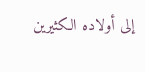إلى أولاده الكثيرين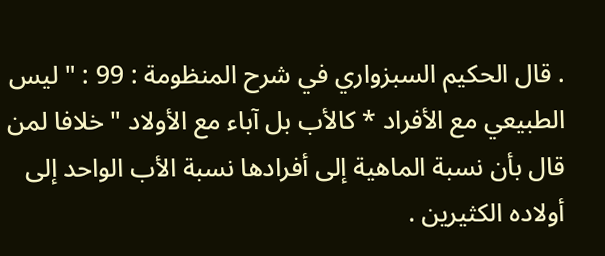. قال الحكيم السبزواري في شرح المنظومة : 99 : " ليس الطبيعي مع الأفراد * كالأب بل آباء مع الأولاد " خلافا لمن قال بأن نسبة الماهية إلى أفرادها نسبة الأب الواحد إلى أولاده الكثيرين .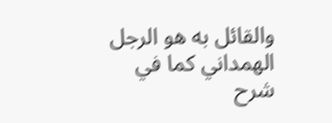والقائل به هو الرجل الهمداني كما في شرح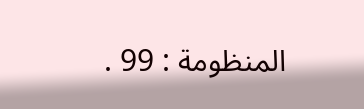المنظومة : 99 .